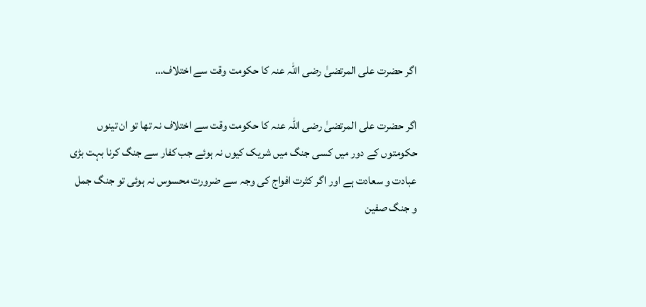اگر حضرت علی المرتضیٰ رضی اللہ عنہ کا حکومت وقت سے اختلاف…

اگر حضرت علی المرتضیٰ رضی اللہ عنہ کا حکومت وقت سے اختلاف نہ تھا تو ان تینوں حکومتوں کے دور میں کسی جنگ میں شریک کیوں نہ ہوئے جب کفار سے جنگ کرنا بہت بڑی عبادت و سعادت ہے اور اگر کثرت افواج کی وجہ سے ضرورت محسوس نہ ہوئی تو جنگ جمل و جنگ صفین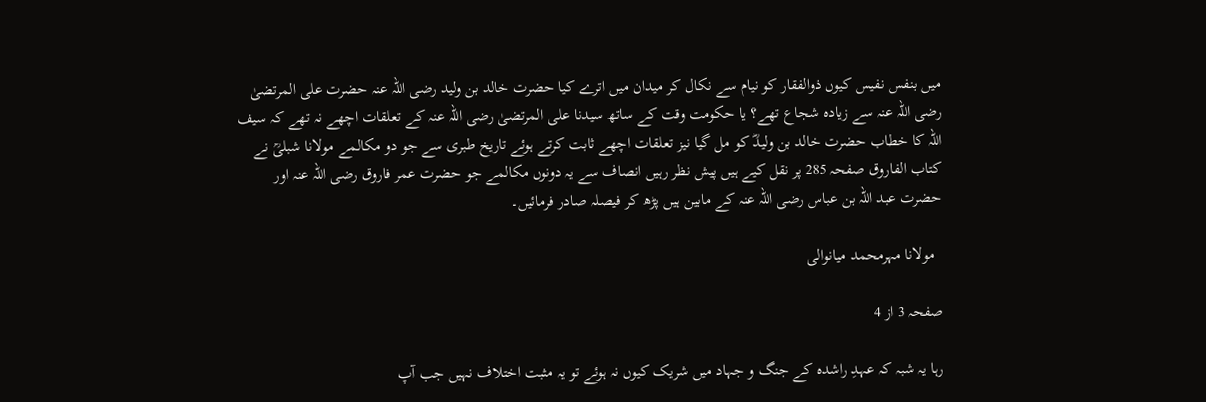میں بنفس نفیس کیوں ذوالفقار کو نیام سے نکال کر میدان میں اترے کیا حضرت خالد بن ولید رضی اللہ عنہ حضرت علی المرتضیٰ رضی اللہ عنہ سے زیادہ شجاع تھے؟ یا حکومت وقت کے ساتھ سیدنا علی المرتضیٰ رضی اللہ عنہ کے تعلقات اچھے نہ تھے کہ سیف اللہ کا خطاب حضرت خالد بن ولیدؓ کو مل گیا نیز تعلقات اچھے ثابت کرتے ہوئے تاریخ طبری سے جو دو مکالمے مولانا شبلیؒ نے کتاب الفاروق صفحہ 285 پر نقل کیے ہیں پیش نظر رہیں انصاف سے یہ دونوں مکالمے جو حضرت عمر فاروق رضی اللہ عنہ اور حضرت عبد اللہ بن عباس رضی اللہ عنہ کے مابین ہیں پڑھ کر فیصلہ صادر فرمائیں۔

  مولانا مہرمحمد میانوالی

صفحہ 3 از 4

رہا یہ شبہ کہ عہدِ راشدہ کے جنگ و جہاد میں شریک کیوں نہ ہوئے تو یہ مثبت اختلاف نہیں جب آپ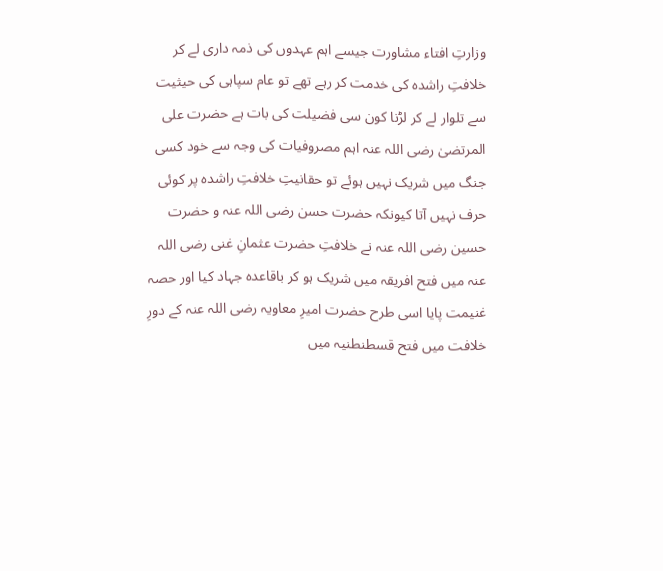وزارتِ افتاء مشاورت جیسے اہم عہدوں کی ذمہ داری لے کر خلافتِ راشدہ کی خدمت کر رہے تھے تو عام سپاہی کی حیثیت سے تلوار لے کر لڑنا کون سی فضیلت کی بات ہے حضرت علی المرتضیٰ رضی اللہ عنہ اہم مصروفیات کی وجہ سے خود کسی جنگ میں شریک نہیں ہوئے تو حقانیتِ خلافتِ راشدہ پر کوئی حرف نہیں آتا کیونکہ حضرت حسن رضی اللہ عنہ و حضرت حسین رضی اللہ عنہ نے خلافتِ حضرت عثمانِ غنی رضی اللہ عنہ میں فتح افریقہ میں شریک ہو کر باقاعدہ جہاد کیا اور حصہ غنیمت پایا اسی طرح حضرت امیرِ معاویہ رضی اللہ عنہ کے دورِ خلافت میں فتح قسطنطنیہ میں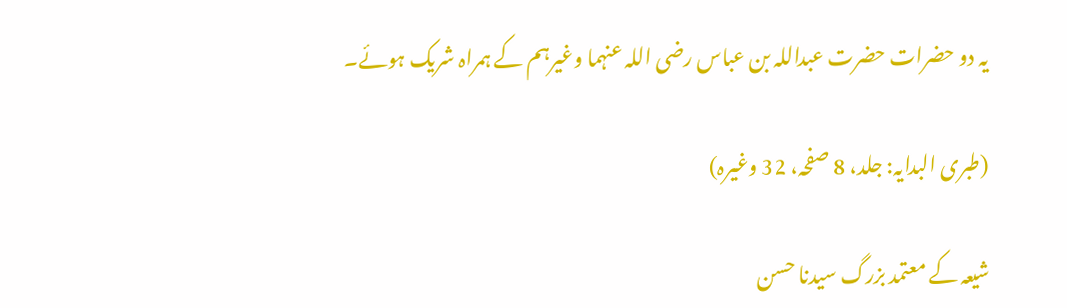یہ دو حضرات حضرت عبداللہ بن عباس رضی اللہ عنہما وغیرہم کے ہمراہ شریک ہوئے۔

(طبری البدایہ: جلد، 8 صفحہ، 32 وغیرہ)

شیعہ کے معتمد بزرگ سیدنا حسن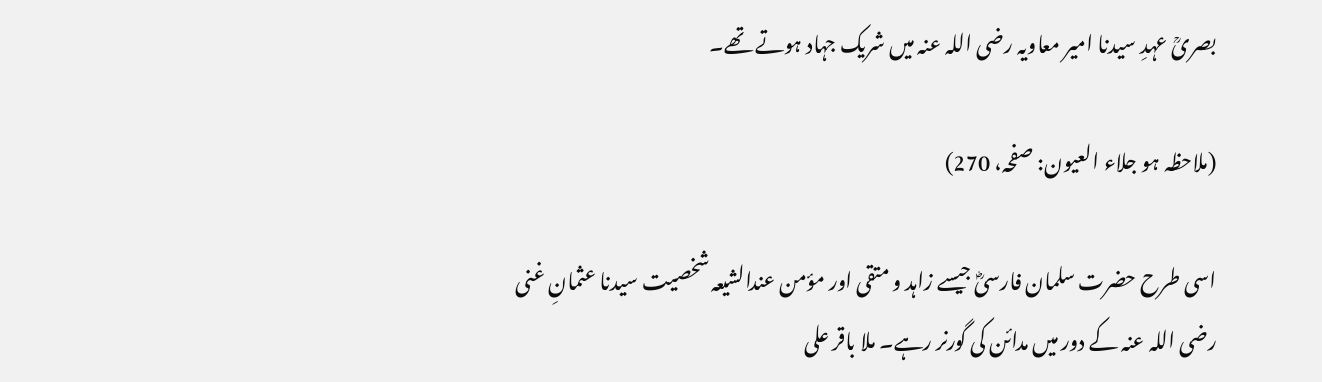بصریؒ عہدِ سیدنا امیر معاویہ رضی اللہ عنہ میں شریک جہاد ہوتے تھے۔

(ملاحظہ ہو جلاء العیون: صفحہ، 270)

اسی طرح حضرت سلمان فارسیؓ جیسے زاہد و متقی اور مؤمن عندالشیعہ شخصیت سیدنا عثمانِ غنی رضی اللہ عنہ کے دور میں مدائن کی گورنر رہے۔ ملا باقر علی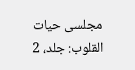مجلسی حیات القلوب: جلد، 2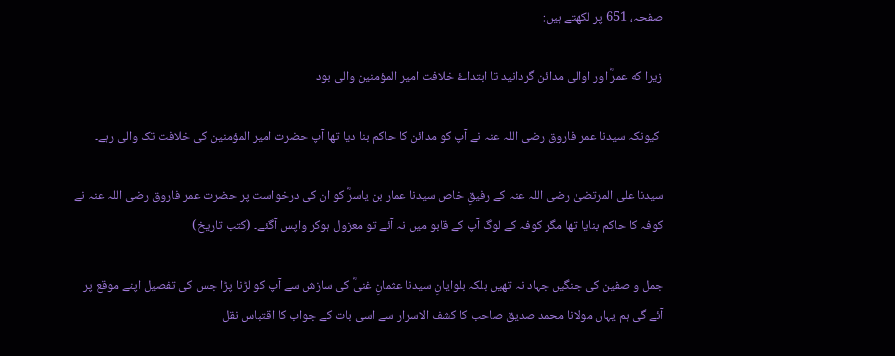صفحہ، 651 پر لکھتے ہیں:

زیرا که عمرؓ اور اوالی مدائن گردانید تا ابتداۓ خلافت امیر المؤمنین والی بود

 کیونکہ سیدنا عمر فاروق رضی اللہ عنہ نے آپ کو مدائن کا حاکم بنا دیا تھا آپ حضرت امیر المؤمنین کی خلافت تک والی رہے۔

سیدنا علی المرتضیٰ رضی اللہ عنہ کے رفیقِ خاص سیدنا عمار بن یاسرؓ کو ان کی درخواست پر حضرت عمر فاروق رضی اللہ عنہ نے کوفہ کا حاکم بنایا تھا مگر کوفہ کے لوگ آپ کے قابو میں نہ آئے تو معزول ہوکر واپس آگئے۔ (کتب تاریخ)

جمل و صفین کی جنگیں جہاد نہ تھیں بلکہ بلوایانِ سیدنا عثمانِ غنیؓ کی سازش سے آپ کو لڑنا پڑا جس کی تفصیل اپنے موقع پر آئے گی ہم یہاں مولانا محمد صدیق صاحب کا کشف الاسرار سے اسی بات کے جواب کا اقتباس نقل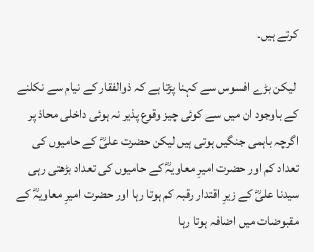کرتے ہیں۔

 لیکن بڑے افسوس سے کہنا پڑتا ہے کہ ذوالفقار کے نیام سے نکلنے کے باوجود ان میں سے کوئی چیز وقوع پذیر نہ ہوئی داخلی محاذ پر اگرچہ باہمی جنگیں ہوتی ہیں لیکن حضرت علیؓ کے حامیوں کی تعداد کم اور حضرت امیرِ معاویہؓ کے حامیوں کی تعداد بڑھتی رہی سیدنا علیؓ کے زیرِ اقتدار رقبہ کم ہوتا رہا اور حضرت امیرِ معاویہؓ کے مقبوضات میں اضافہ ہوتا رہا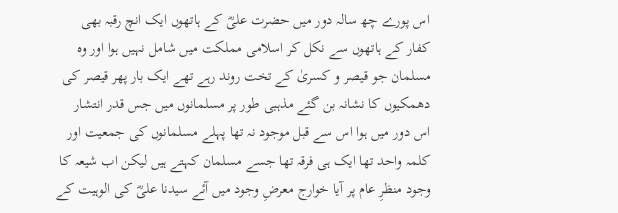اس پورے چھ سالہ دور میں حضرت علیؓ کے ہاتھوں ایک انچ رقبہ بھی کفار کے ہاتھوں سے نکل کر اسلامی مملکت میں شامل نہیں ہوا اور وہ مسلمان جو قیصر و کسریٰ کے تخت روند رہے تھے ایک بار پھر قیصر کی دھمکیوں کا نشانہ بن گئے مذہبی طور پر مسلمانوں میں جس قدر انتشار اس دور میں ہوا اس سے قبل موجود نہ تھا پہلے مسلمانوں کی جمعیت اور کلمہ واحد تھا ایک ہی فرقہ تھا جسے مسلمان کہتے ہیں لیکن اب شیعہ کا وجود منظرِ عام پر آیا خوارج معرضِ وجود میں آئے سیدنا علیؓ کی الوہیت کے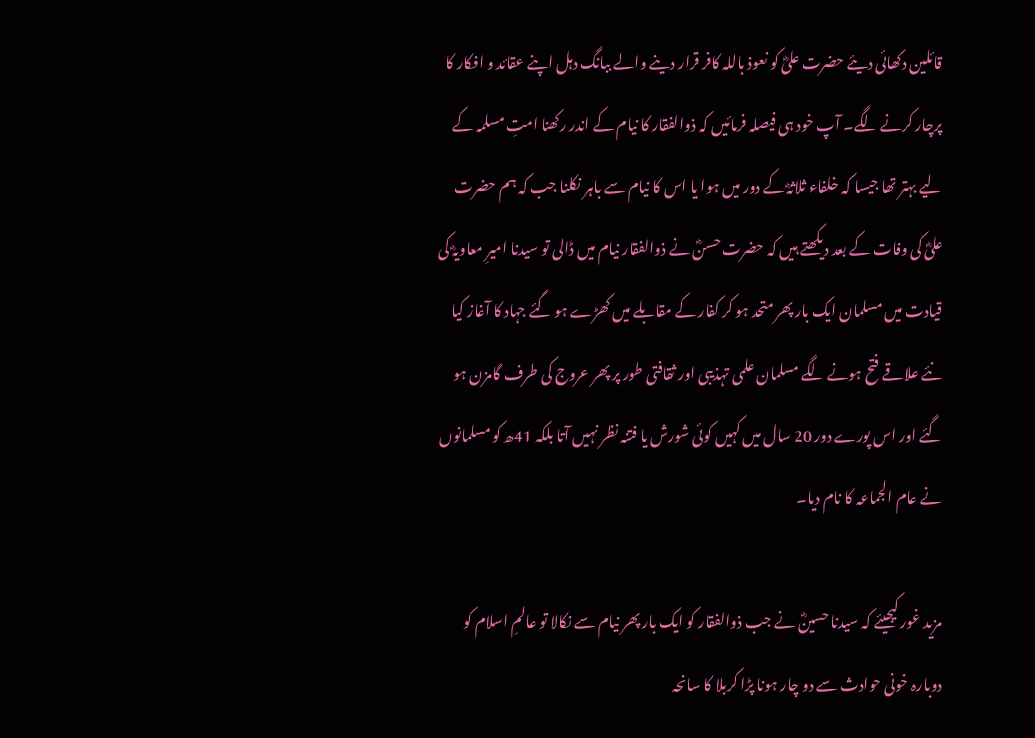قائلین دکھائی دیئے حضرت علیؓ کو نعوذ باللہ کافر قرار دینے والے ببانگ دہل اپنے عقائد و افکار کا پرچار کرنے لگے۔ آپ خود ہی فیصلہ فرمائیں کہ ذوالفقار کا نیام کے اندر رکھنا امتِ مسلمہ کے لیے بہتر تھا جیسا کہ خلفاء ثلاثہؓ کے دور میں ہوا یا اس کا نیام سے باہر نکلنا جب کہ ہم حضرت علیؓ کی وفات کے بعد دیکھتے ہیں کہ حضرت حسنؓ نے ذوالفقار نیام میں ڈالی تو سیدنا امیرِ معاویہؓ کی قیادت میں مسلمان ایک بار پھر متحد ہو کر کفار کے مقابلے میں کھڑے ہو گئے جہاد کا آغاز کیا نئے علاقے فتح ہونے لگے مسلمان علمی تہذیبی اور ثقافتی طور پر پھر عروج کی طرف گامزن ہو گئے اور اس پورے دور 20 سال میں کہیں کوئی شورش یا فتنہ نظر نہیں آتا بلکہ 41ھ کو مسلمانوں نے عام الجماعہ کا نام دیا۔

مزید غور کیجیئے کہ سیدنا حسینؓ نے جب ذوالفقار کو ایک بار پھر نیام سے نکالا تو عالمِ اسلام کو دوبارہ خونی حوادث سے دو چار ہونا پڑا کربلا کا سانحہ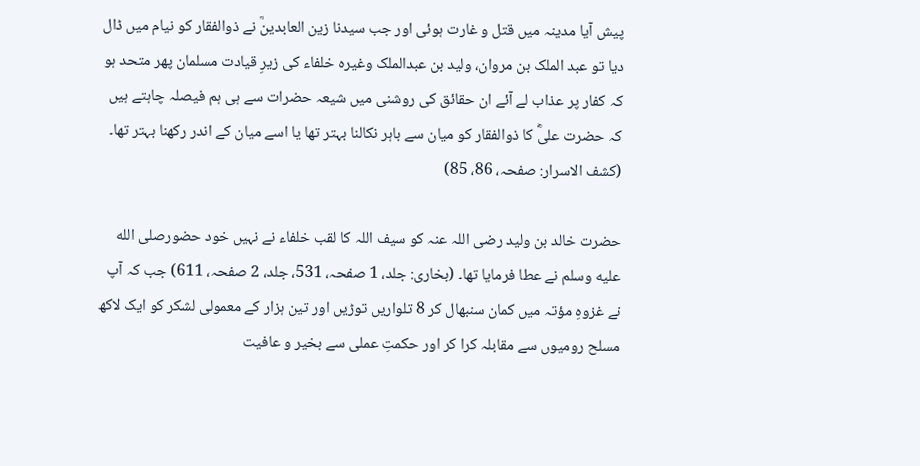پیش آیا مدینہ میں قتل و غارت ہوئی اور جب سیدنا زین العابدینؒ نے ذوالفقار کو نیام میں ڈال دیا تو عبد الملک بن مروان، ولید بن عبدالملک وغیرہ خلفاء کی زیرِ قیادت مسلمان پھر متحد ہو کہ کفار پر عذاب لے آئے ان حقائق کی روشنی میں شیعہ حضرات سے ہی ہم فیصلہ چاہتے ہیں کہ حضرت علیؓ کا ذوالفقار کو میان سے باہر نکالنا بہتر تھا یا اسے میان کے اندر رکھنا بہتر تھا۔ (کشف الاسرار: صفحہ، 86، 85)

حضرت خالد بن ولید رضی اللہ عنہ کو سیف اللہ کا لقب خلفاء نے نہیں خود حضورصلى الله عليه وسلم نے عطا فرمایا تھا۔ (بخاری: جلد، 1 صفحہ، 531، جلد، 2 صفحہ، 611) جب کہ آپ نے غزوہِ مؤتہ میں کمان سنبھال کر 8 تلواریں توڑیں اور تین ہزار کے معمولی لشکر کو ایک لاکھ مسلح رومیوں سے مقابلہ کرا کر اور حکمتِ عملی سے بخیر و عافیت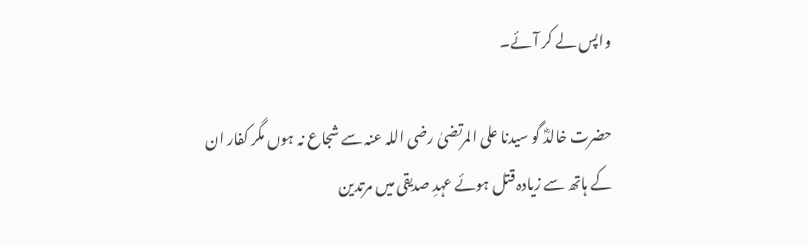واپس لے کر آئے۔

حضرت خالدؓ گو سیدنا علی المرتضیٰ رضی اللہ عنہ سے شجاع نہ ہوں مگر کفار ان کے ہاتھ سے زیادہ قتل ہوئے عہدِ صدیقی میں مرتدین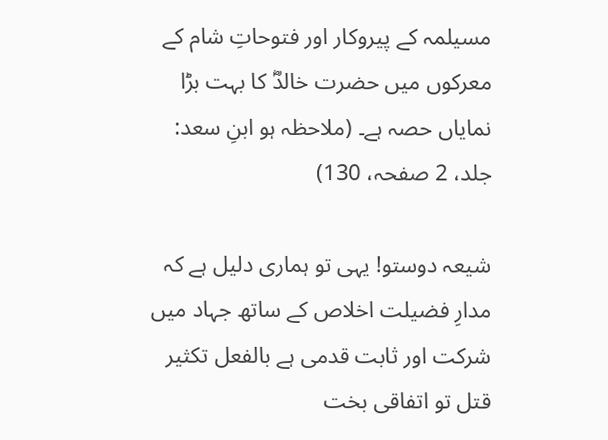مسیلمہ کے پیروکار اور فتوحاتِ شام کے معرکوں میں حضرت خالدؓ کا بہت بڑا نمایاں حصہ ہے۔ (ملاحظہ ہو ابنِ سعد: جلد، 2 صفحہ، 130)

شیعہ دوستو! یہی تو ہماری دلیل ہے کہ مدارِ فضیلت اخلاص کے ساتھ جہاد میں شرکت اور ثابت قدمی ہے بالفعل تکثیر قتل تو اتفاقی بخت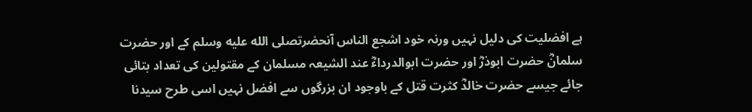ہے افضلیت کی دلیل نہیں ورنہ خود اشجع الناس آنحضرتصلى الله عليه وسلم کے اور حضرت سلمانؓ حضرت ابوذرؓ اور حضرت ابوالدرداءؓ عند الشیعہ مسلمان کے مقتولین کی تعداد بتائی جائے جیسے حضرت خالدؓ کثرت قتل کے باوجود ان بزرگوں سے افضل نہیں اسی طرح سیدنا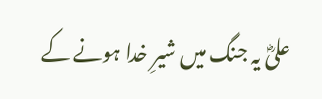علیؓ یہ جنگ میں شیرِ خدا ہونے کے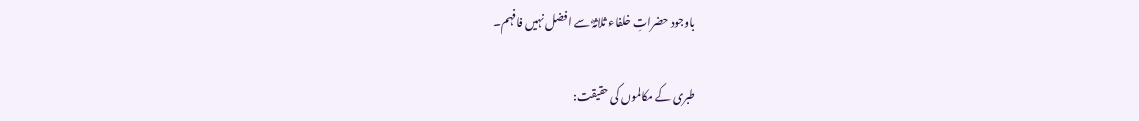باوجود حضراتِ خلفاء ثلاثہؓ سے افضل نہیں فافہم۔

طبری کے مکالموں کی حقیقت: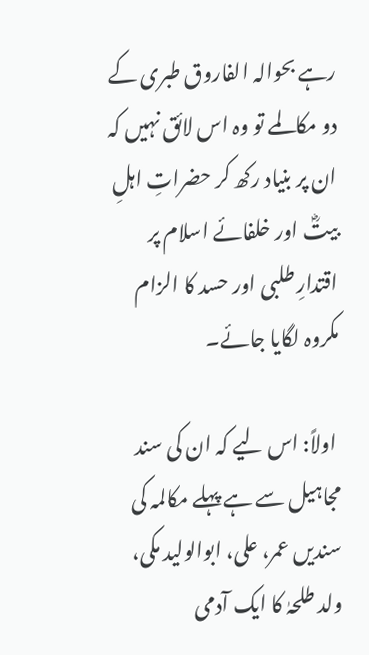رہے بحوالہ الفاروق طبری کے دو مکالمے تو وہ اس لائق نہیں کہ ان پر بنیاد رکھ کر حضراتِ اہلِ بیتؓ اور خلفائے اسلام پر اقتدارِ طلبی اور حسد کا الزام مکروہ لگایا جائے۔

 اولاً: اس لیے کہ ان کی سند مجاہیل سے ہے پہلے مکالمہ کی سندیں عمر، علی، ابوالولید مکی، ولد طلحہٰ کا ایک آدمی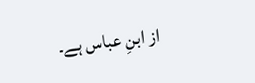از ابنِ عباس ہے۔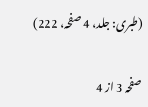(طبری: جلد، 4 صفحہ، 222)

صفحہ 3 از 4